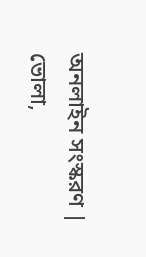অনলাইন সংস্করণ | ভোলা,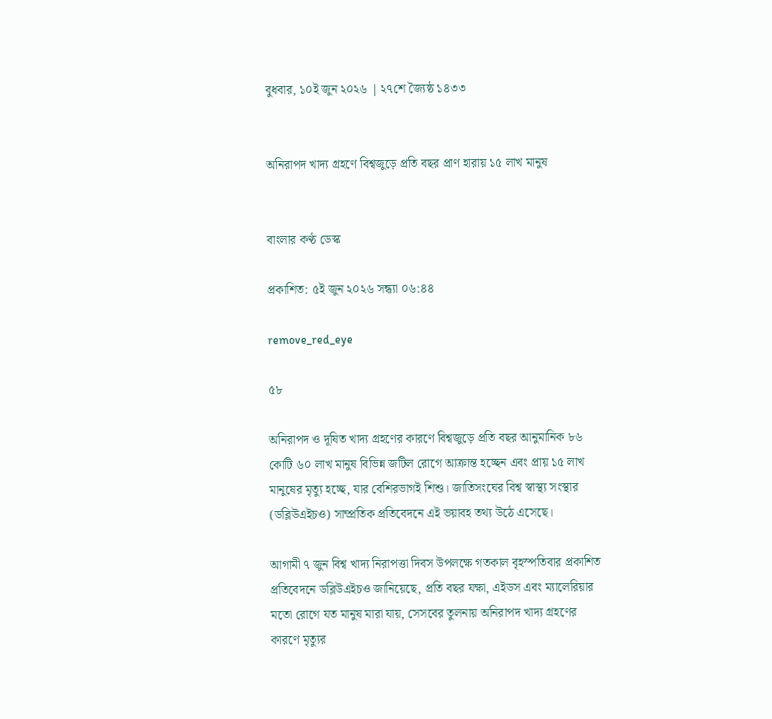বুধবার, ১০ই জুন ২০২৬ | ২৭শে জ্যৈষ্ঠ ১৪৩৩


অনিরাপদ খাদ্য গ্রহণে বিশ্বজুড়ে প্রতি বছর প্রাণ হারায় ১৫ লাখ মানুষ


বাংলার কণ্ঠ ডেস্ক

প্রকাশিত: ৫ই জুন ২০২৬ সন্ধ্যা ০৬:৪৪

remove_red_eye

৫৮

অনিরাপদ ও দূষিত খাদ্য গ্রহণের কারণে বিশ্বজুড়ে প্রতি বছর আনুমানিক ৮৬ কোটি ৬০ লাখ মানুষ বিভিন্ন জটিল রোগে আক্রান্ত হচ্ছেন এবং প্রায় ১৫ লাখ মানুষের মৃত্যু হচ্ছে, যার বেশিরভাগই শিশু। জাতিসংঘের বিশ্ব স্বাস্থ্য সংস্থার (ডব্লিউএইচও) সাম্প্রতিক প্রতিবেদনে এই ভয়াবহ তথ্য উঠে এসেছে।

আগামী ৭ জুন বিশ্ব খাদ্য নিরাপত্তা দিবস উপলক্ষে গতকাল বৃহস্পতিবার প্রকাশিত প্রতিবেদনে ডব্লিউএইচও জানিয়েছে, প্রতি বছর যক্ষা, এইডস এবং ম্যালেরিয়ার মতো রোগে যত মানুষ মারা যায়, সেসবের তুলনায় অনিরাপদ খাদ্য গ্রহণের কারণে মৃত্যুর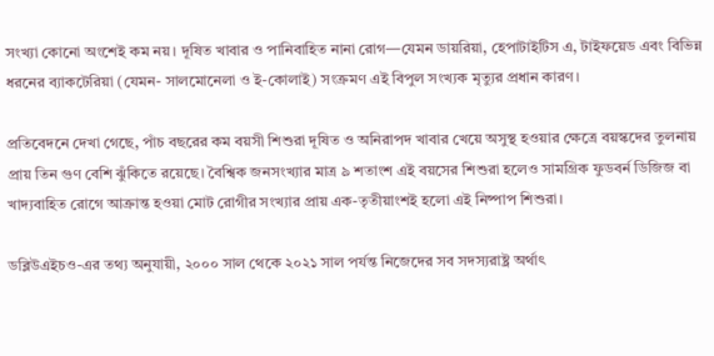সংখ্যা কোনো অংশেই কম নয়। দূষিত খাবার ও পানিবাহিত নানা রোগ—যেমন ডায়রিয়া, হেপাটাইটিস এ, টাইফয়েড এবং বিভিন্ন ধরনের ব্যাকটেরিয়া (যেমন- সালমোনেলা ও ই-কোলাই) সংক্রমণ এই বিপুল সংখ্যক মৃত্যুর প্রধান কারণ।

প্রতিবেদনে দেখা গেছে, পাঁচ বছরের কম বয়সী শিশুরা দূষিত ও অনিরাপদ খাবার খেয়ে অসুস্থ হওয়ার ক্ষেত্রে বয়স্কদের তুলনায় প্রায় তিন গুণ বেশি ঝুঁকিতে রয়েছে। বৈশ্বিক জনসংখ্যার মাত্র ৯ শতাংশ এই বয়সের শিশুরা হলেও সামগ্রিক ফুডবর্ন ডিজিজ বা খাদ্যবাহিত রোগে আক্রান্ত হওয়া মোট রোগীর সংখ্যার প্রায় এক-তৃতীয়াংশই হলো এই নিষ্পাপ শিশুরা।

ডব্লিউএইচও-এর তথ্য অনুযায়ী, ২০০০ সাল থেকে ২০২১ সাল পর্যন্ত নিজেদের সব সদস্যরাষ্ট্র অর্থাৎ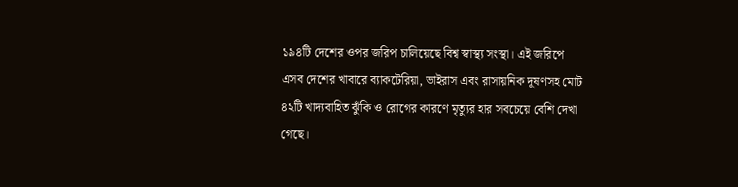১৯৪টি দেশের ওপর জরিপ চালিয়েছে বিশ্ব স্বাস্থ্য সংস্থা। এই জরিপে এসব দেশের খাবারে ব্যাকটেরিয়া, ভাইরাস এবং রাসায়নিক দূষণসহ মোট ৪২টি খাদ্যবাহিত ঝুঁকি ও রোগের কারণে মৃত্যুর হার সবচেয়ে বেশি দেখা গেছে।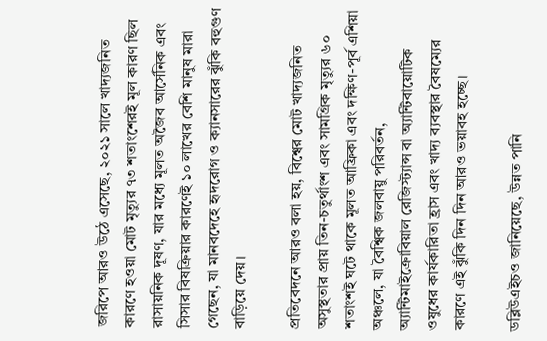জরিপে আরও উঠে এসেছে, ২০২১ সালে খাদ্যজনিত কারণে হওয়া মোট মৃত্যুর ৭৩ শতাংশেরই মূল কারণ ছিল রাসায়নিক দূষণ, যার মধ্যে মূলত অজৈব আর্সেনিক এবং সিসার বিষক্রিয়ার কারণেই ১০ লাখের বেশি মানুষ মারা গেছেন, যা মানবদেহে হৃদরোগ ও ক্যানসারের ঝুঁকি বহুগুণ বাড়িয়ে দেয়।

প্রতিবেদনে আরও বলা হয়, বিশ্বের মোট খাদ্যজনিত অসুস্থতার প্রায় তিন-চতুর্থাংশ এবং সামগ্রিক মৃত্যুর ৬০ শতাংশই ঘটে থাকে মূলত আফ্রিকা এবং দক্ষিণ-পূর্ব এশিয়া অঞ্চলে, যা বৈশ্বিক জলবায়ু পরিবর্তন, অ্যান্টিমাইক্রোবিয়াল রেজিস্ট্যান্স বা অ্যান্টিবায়োটিক ওষুধের কার্যকারিতা হ্রাস এবং খাদ্য ব্যবস্থার বৈষম্যের কারণে এই ঝুঁকি দিন দিন আরও ভয়াবহ হচ্ছে।

ডব্লিউএইচও জানিয়েছে, উন্নত পানি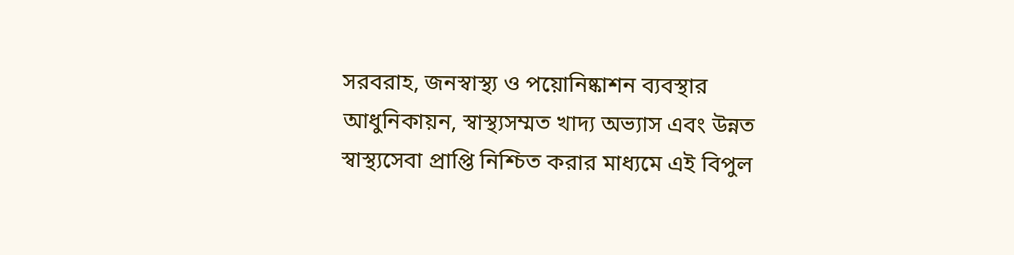সরবরাহ, জনস্বাস্থ্য ও পয়োনিষ্কাশন ব্যবস্থার আধুনিকায়ন, স্বাস্থ্যসম্মত খাদ্য অভ্যাস এবং উন্নত স্বাস্থ্যসেবা প্রাপ্তি নিশ্চিত করার মাধ্যমে এই বিপুল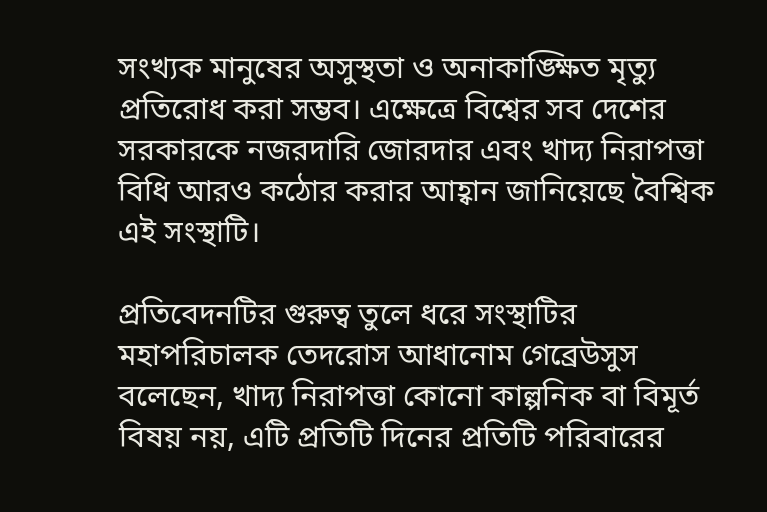সংখ্যক মানুষের অসুস্থতা ও অনাকাঙ্ক্ষিত মৃত্যু প্রতিরোধ করা সম্ভব। এক্ষেত্রে বিশ্বের সব দেশের সরকারকে নজরদারি জোরদার এবং খাদ্য নিরাপত্তা বিধি আরও কঠোর করার আহ্বান জানিয়েছে বৈশ্বিক এই সংস্থাটি।

প্রতিবেদনটির গুরুত্ব তুলে ধরে সংস্থাটির মহাপরিচালক তেদরোস আধানোম গেব্রেউসুস বলেছেন, খাদ্য নিরাপত্তা কোনো কাল্পনিক বা বিমূর্ত বিষয় নয়, এটি প্রতিটি দিনের প্রতিটি পরিবারের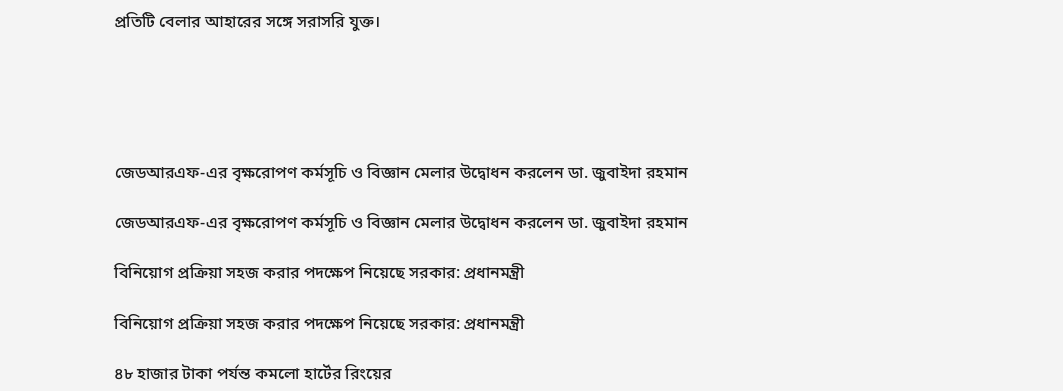প্রতিটি বেলার আহারের সঙ্গে সরাসরি যুক্ত।





জেডআরএফ-এর বৃক্ষরোপণ কর্মসূচি ও বিজ্ঞান মেলার উদ্বোধন করলেন ডা. জুবাইদা রহমান

জেডআরএফ-এর বৃক্ষরোপণ কর্মসূচি ও বিজ্ঞান মেলার উদ্বোধন করলেন ডা. জুবাইদা রহমান

বিনিয়োগ প্রক্রিয়া সহজ করার পদক্ষেপ নিয়েছে সরকার: প্রধানমন্ত্রী

বিনিয়োগ প্রক্রিয়া সহজ করার পদক্ষেপ নিয়েছে সরকার: প্রধানমন্ত্রী

৪৮ হাজার টাকা পর্যন্ত কমলো হার্টের রিংয়ের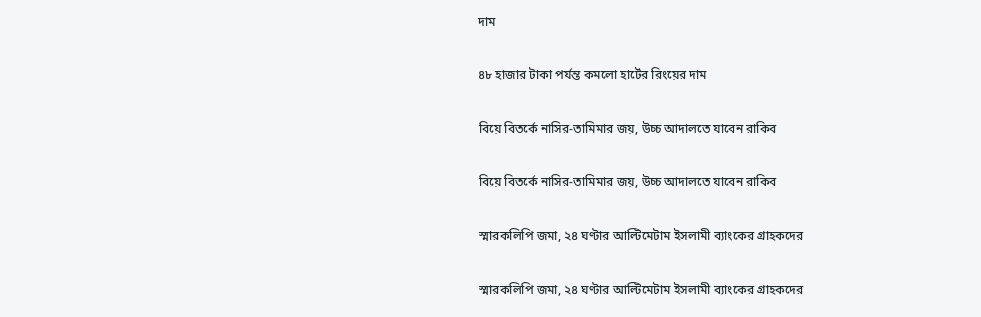দাম

৪৮ হাজার টাকা পর্যন্ত কমলো হার্টের রিংয়ের দাম

বিয়ে বিতর্কে নাসির-তামিমার জয়, উচ্চ আদালতে যাবেন রাকিব

বিয়ে বিতর্কে নাসির-তামিমার জয়, উচ্চ আদালতে যাবেন রাকিব

স্মারকলিপি জমা, ২৪ ঘণ্টার আল্টিমেটাম ইসলামী ব্যাংকের গ্রাহকদের

স্মারকলিপি জমা, ২৪ ঘণ্টার আল্টিমেটাম ইসলামী ব্যাংকের গ্রাহকদের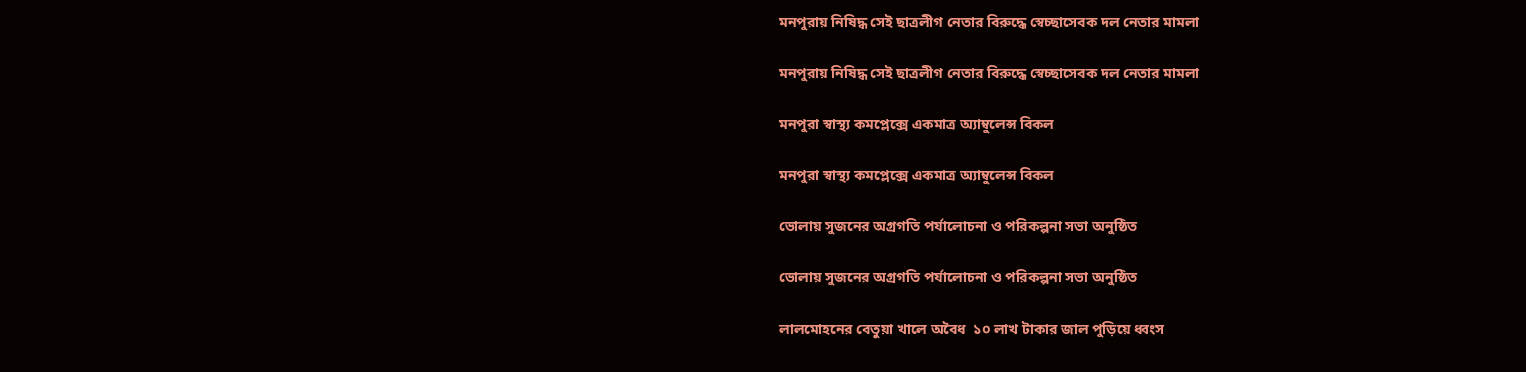মনপুরায় নিষিদ্ধ সেই ছাত্রলীগ নেতার বিরুদ্ধে স্বেচ্ছাসেবক দল নেতার মামলা

মনপুরায় নিষিদ্ধ সেই ছাত্রলীগ নেতার বিরুদ্ধে স্বেচ্ছাসেবক দল নেতার মামলা

মনপুরা স্বাস্থ্য কমপ্লেক্সে একমাত্র অ্যাম্বুলেন্স বিকল

মনপুরা স্বাস্থ্য কমপ্লেক্সে একমাত্র অ্যাম্বুলেন্স বিকল

ভোলায় সুজনের অগ্রগতি পর্যালোচনা ও পরিকল্পনা সভা অনুষ্ঠিত

ভোলায় সুজনের অগ্রগতি পর্যালোচনা ও পরিকল্পনা সভা অনুষ্ঠিত

লালমোহনের বেতুয়া খালে অবৈধ  ১০ লাখ টাকার জাল পুড়িয়ে ধ্বংস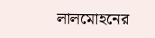লালমোহনের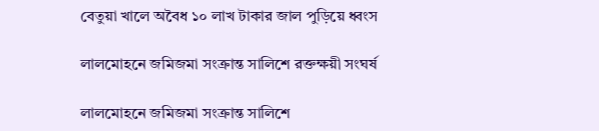বেতুয়া খালে অবৈধ ১০ লাখ টাকার জাল পুড়িয়ে ধ্বংস

লালমোহনে জমিজমা সংক্রান্ত সালিশে রক্তক্ষয়ী সংঘর্ষ

লালমোহনে জমিজমা সংক্রান্ত সালিশে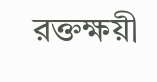রক্তক্ষয়ী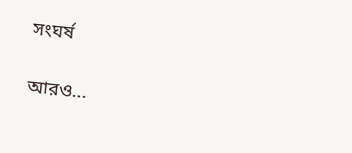সংঘর্ষ

আরও...